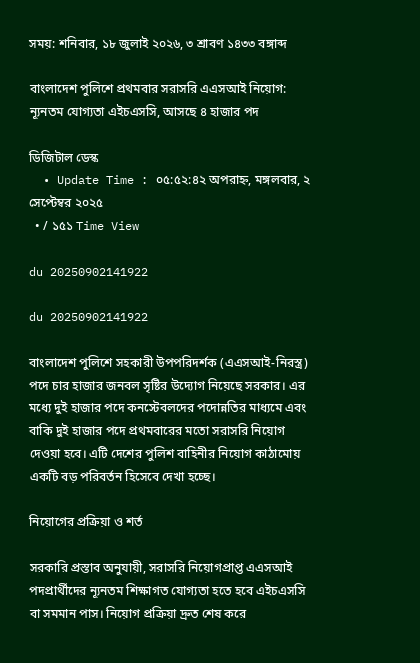সময়: শনিবার, ১৮ জুলাই ২০২৬, ৩ শ্রাবণ ১৪৩৩ বঙ্গাব্দ

বাংলাদেশ পুলিশে প্রথমবার সরাসরি এএসআই নিয়োগ: ন্যূনতম যোগ্যতা এইচএসসি, আসছে ৪ হাজার পদ

ডিজিটাল ডেস্ক
  • Update Time : ০৫:৫২:৪২ অপরাহ্ন, মঙ্গলবার, ২ সেপ্টেম্বর ২০২৫
  • / ১৫১ Time View

du 20250902141922

du 20250902141922

বাংলাদেশ পুলিশে সহকারী উপপরিদর্শক (এএসআই-নিরস্ত্র) পদে চার হাজার জনবল সৃষ্টির উদ্যোগ নিয়েছে সরকার। এর মধ্যে দুই হাজার পদে কনস্টেবলদের পদোন্নতির মাধ্যমে এবং বাকি দুই হাজার পদে প্রথমবারের মতো সরাসরি নিয়োগ দেওয়া হবে। এটি দেশের পুলিশ বাহিনীর নিয়োগ কাঠামোয় একটি বড় পরিবর্তন হিসেবে দেখা হচ্ছে।

নিয়োগের প্রক্রিয়া ও শর্ত

সরকারি প্রস্তাব অনুযায়ী, সরাসরি নিয়োগপ্রাপ্ত এএসআই পদপ্রার্থীদের ন্যূনতম শিক্ষাগত যোগ্যতা হতে হবে এইচএসসি বা সমমান পাস। নিয়োগ প্রক্রিয়া দ্রুত শেষ করে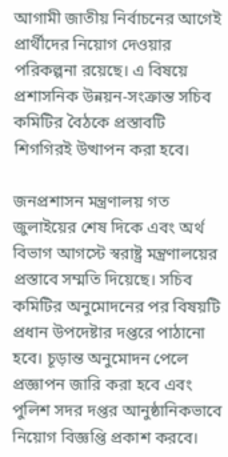আগামী জাতীয় নির্বাচনের আগেই প্রার্থীদের নিয়োগ দেওয়ার পরিকল্পনা রয়েছে। এ বিষয়ে প্রশাসনিক উন্নয়ন-সংক্রান্ত সচিব কমিটির বৈঠকে প্রস্তাবটি শিগগিরই উত্থাপন করা হবে।

জনপ্রশাসন মন্ত্রণালয় গত জুলাইয়ের শেষ দিকে এবং অর্থ বিভাগ আগস্টে স্বরাষ্ট্র মন্ত্রণালয়ের প্রস্তাবে সম্মতি দিয়েছে। সচিব কমিটির অনুমোদনের পর বিষয়টি প্রধান উপদেষ্টার দপ্তরে পাঠানো হবে। চূড়ান্ত অনুমোদন পেলে প্রজ্ঞাপন জারি করা হবে এবং পুলিশ সদর দপ্তর আনুষ্ঠানিকভাবে নিয়োগ বিজ্ঞপ্তি প্রকাশ করবে।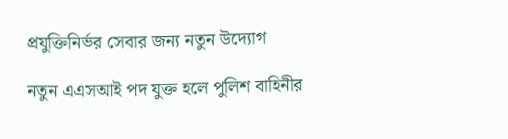প্রযুক্তিনির্ভর সেবার জন্য নতুন উদ্যোগ

নতুন এএসআই পদ যুক্ত হলে পুলিশ বাহিনীর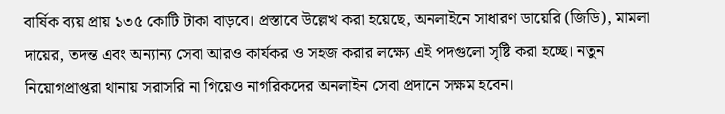বার্ষিক ব্যয় প্রায় ১৩৫ কোটি টাকা বাড়বে। প্রস্তাবে উল্লেখ করা হয়েছে, অনলাইনে সাধারণ ডায়েরি (জিডি), মামলা দায়ের, তদন্ত এবং অন্যান্য সেবা আরও কার্যকর ও সহজ করার লক্ষ্যে এই পদগুলো সৃষ্টি করা হচ্ছে। নতুন নিয়োগপ্রাপ্তরা থানায় সরাসরি না গিয়েও নাগরিকদের অনলাইন সেবা প্রদানে সক্ষম হবেন।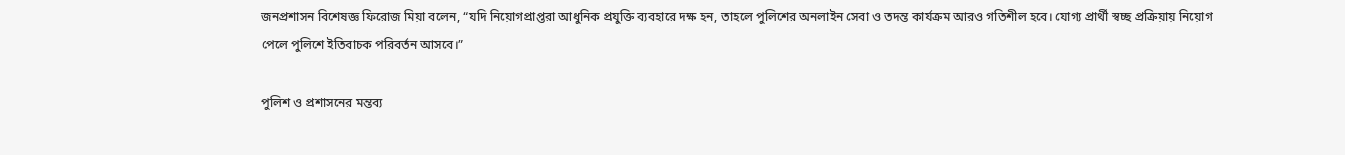জনপ্রশাসন বিশেষজ্ঞ ফিরোজ মিয়া বলেন, “যদি নিয়োগপ্রাপ্তরা আধুনিক প্রযুক্তি ব্যবহারে দক্ষ হন, তাহলে পুলিশের অনলাইন সেবা ও তদন্ত কার্যক্রম আরও গতিশীল হবে। যোগ্য প্রার্থী স্বচ্ছ প্রক্রিয়ায় নিয়োগ পেলে পুলিশে ইতিবাচক পরিবর্তন আসবে।”

পুলিশ ও প্রশাসনের মন্তব্য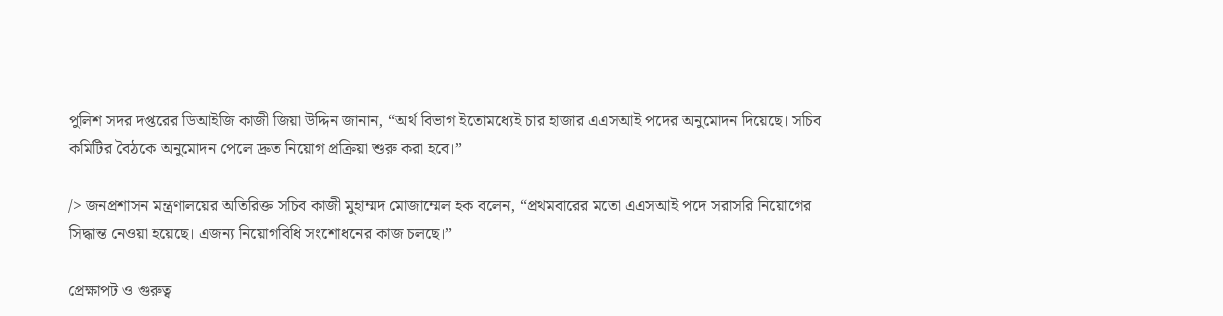পুলিশ সদর দপ্তরের ডিআইজি কাজী জিয়া উদ্দিন জানান, “অর্থ বিভাগ ইতোমধ্যেই চার হাজার এএসআই পদের অনুমোদন দিয়েছে। সচিব কমিটির বৈঠকে অনুমোদন পেলে দ্রুত নিয়োগ প্রক্রিয়া শুরু করা হবে।”

/> জনপ্রশাসন মন্ত্রণালয়ের অতিরিক্ত সচিব কাজী মুহাম্মদ মোজাম্মেল হক বলেন, “প্রথমবারের মতো এএসআই পদে সরাসরি নিয়োগের সিদ্ধান্ত নেওয়া হয়েছে। এজন্য নিয়োগবিধি সংশোধনের কাজ চলছে।”

প্রেক্ষাপট ও গুরুত্ব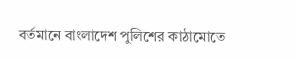বর্তমানে বাংলাদেশ পুলিশের কাঠামোতে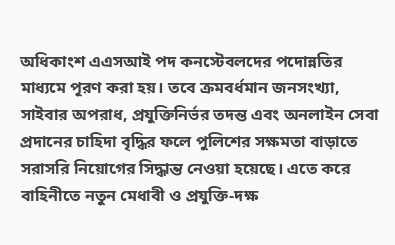অধিকাংশ এএসআই পদ কনস্টেবলদের পদোন্নতির মাধ্যমে পূরণ করা হয়। তবে ক্রমবর্ধমান জনসংখ্যা, সাইবার অপরাধ, প্রযুক্তিনির্ভর তদন্ত এবং অনলাইন সেবা প্রদানের চাহিদা বৃদ্ধির ফলে পুলিশের সক্ষমতা বাড়াতে সরাসরি নিয়োগের সিদ্ধান্ত নেওয়া হয়েছে। এতে করে বাহিনীতে নতুন মেধাবী ও প্রযুক্তি-দক্ষ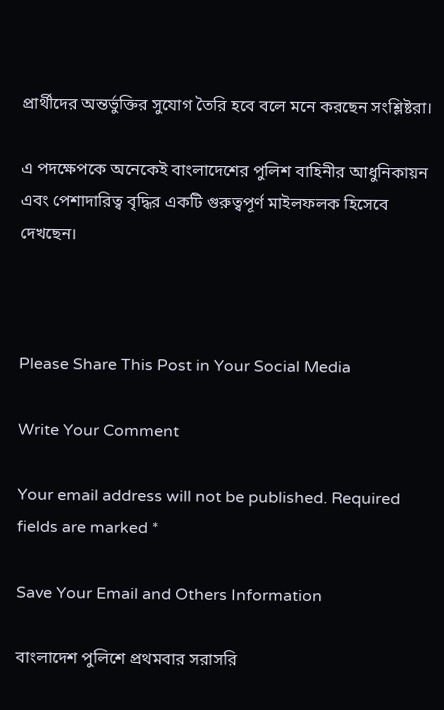প্রার্থীদের অন্তর্ভুক্তির সুযোগ তৈরি হবে বলে মনে করছেন সংশ্লিষ্টরা।

এ পদক্ষেপকে অনেকেই বাংলাদেশের পুলিশ বাহিনীর আধুনিকায়ন এবং পেশাদারিত্ব বৃদ্ধির একটি গুরুত্বপূর্ণ মাইলফলক হিসেবে দেখছেন।



Please Share This Post in Your Social Media

Write Your Comment

Your email address will not be published. Required fields are marked *

Save Your Email and Others Information

বাংলাদেশ পুলিশে প্রথমবার সরাসরি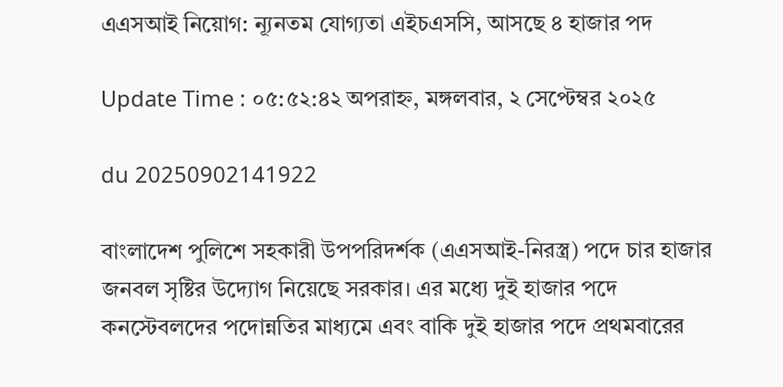এএসআই নিয়োগ: ন্যূনতম যোগ্যতা এইচএসসি, আসছে ৪ হাজার পদ

Update Time : ০৫:৫২:৪২ অপরাহ্ন, মঙ্গলবার, ২ সেপ্টেম্বর ২০২৫

du 20250902141922

বাংলাদেশ পুলিশে সহকারী উপপরিদর্শক (এএসআই-নিরস্ত্র) পদে চার হাজার জনবল সৃষ্টির উদ্যোগ নিয়েছে সরকার। এর মধ্যে দুই হাজার পদে কনস্টেবলদের পদোন্নতির মাধ্যমে এবং বাকি দুই হাজার পদে প্রথমবারের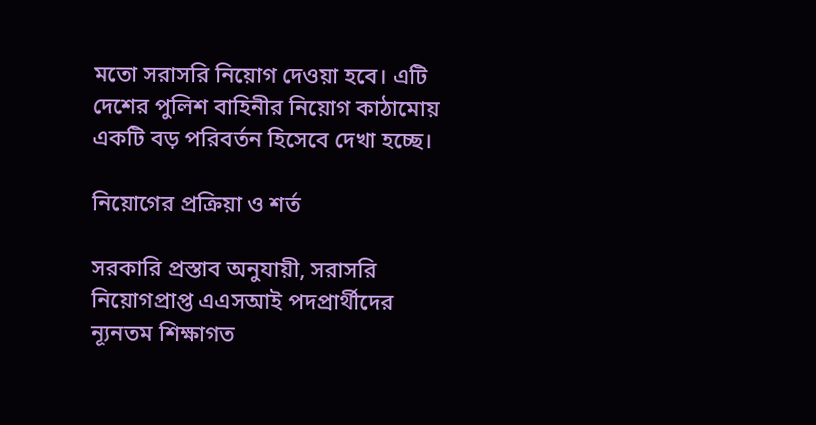মতো সরাসরি নিয়োগ দেওয়া হবে। এটি দেশের পুলিশ বাহিনীর নিয়োগ কাঠামোয় একটি বড় পরিবর্তন হিসেবে দেখা হচ্ছে।

নিয়োগের প্রক্রিয়া ও শর্ত

সরকারি প্রস্তাব অনুযায়ী, সরাসরি নিয়োগপ্রাপ্ত এএসআই পদপ্রার্থীদের ন্যূনতম শিক্ষাগত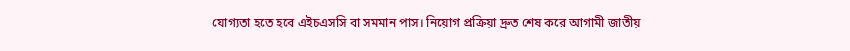যোগ্যতা হতে হবে এইচএসসি বা সমমান পাস। নিয়োগ প্রক্রিয়া দ্রুত শেষ করে আগামী জাতীয়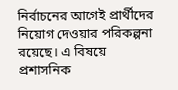নির্বাচনের আগেই প্রার্থীদের নিয়োগ দেওয়ার পরিকল্পনা রয়েছে। এ বিষয়ে প্রশাসনিক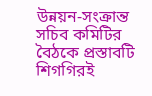উন্নয়ন-সংক্রান্ত সচিব কমিটির বৈঠকে প্রস্তাবটি শিগগিরই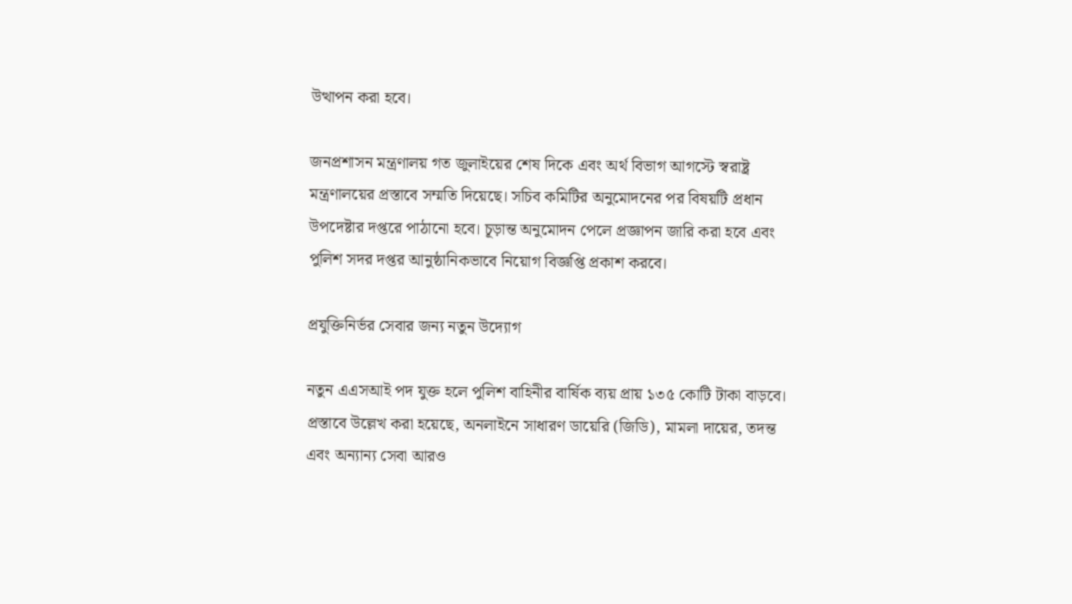উত্থাপন করা হবে।

জনপ্রশাসন মন্ত্রণালয় গত জুলাইয়ের শেষ দিকে এবং অর্থ বিভাগ আগস্টে স্বরাষ্ট্র মন্ত্রণালয়ের প্রস্তাবে সম্মতি দিয়েছে। সচিব কমিটির অনুমোদনের পর বিষয়টি প্রধান উপদেষ্টার দপ্তরে পাঠানো হবে। চূড়ান্ত অনুমোদন পেলে প্রজ্ঞাপন জারি করা হবে এবং পুলিশ সদর দপ্তর আনুষ্ঠানিকভাবে নিয়োগ বিজ্ঞপ্তি প্রকাশ করবে।

প্রযুক্তিনির্ভর সেবার জন্য নতুন উদ্যোগ

নতুন এএসআই পদ যুক্ত হলে পুলিশ বাহিনীর বার্ষিক ব্যয় প্রায় ১৩৫ কোটি টাকা বাড়বে। প্রস্তাবে উল্লেখ করা হয়েছে, অনলাইনে সাধারণ ডায়েরি (জিডি), মামলা দায়ের, তদন্ত এবং অন্যান্য সেবা আরও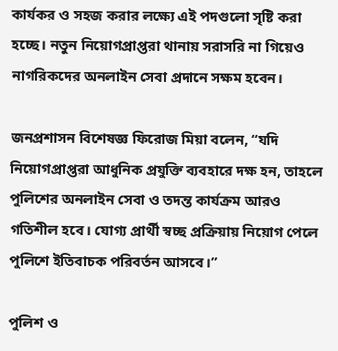কার্যকর ও সহজ করার লক্ষ্যে এই পদগুলো সৃষ্টি করা হচ্ছে। নতুন নিয়োগপ্রাপ্তরা থানায় সরাসরি না গিয়েও নাগরিকদের অনলাইন সেবা প্রদানে সক্ষম হবেন।

জনপ্রশাসন বিশেষজ্ঞ ফিরোজ মিয়া বলেন, “যদি নিয়োগপ্রাপ্তরা আধুনিক প্রযুক্তি ব্যবহারে দক্ষ হন, তাহলে পুলিশের অনলাইন সেবা ও তদন্ত কার্যক্রম আরও গতিশীল হবে। যোগ্য প্রার্থী স্বচ্ছ প্রক্রিয়ায় নিয়োগ পেলে পুলিশে ইতিবাচক পরিবর্তন আসবে।”

পুলিশ ও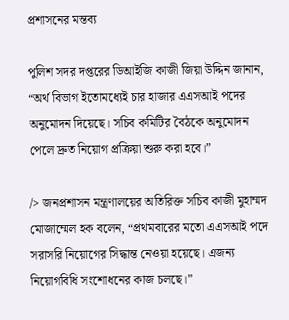প্রশাসনের মন্তব্য

পুলিশ সদর দপ্তরের ডিআইজি কাজী জিয়া উদ্দিন জানান, “অর্থ বিভাগ ইতোমধ্যেই চার হাজার এএসআই পদের অনুমোদন দিয়েছে। সচিব কমিটির বৈঠকে অনুমোদন পেলে দ্রুত নিয়োগ প্রক্রিয়া শুরু করা হবে।”

/> জনপ্রশাসন মন্ত্রণালয়ের অতিরিক্ত সচিব কাজী মুহাম্মদ মোজাম্মেল হক বলেন, “প্রথমবারের মতো এএসআই পদে সরাসরি নিয়োগের সিদ্ধান্ত নেওয়া হয়েছে। এজন্য নিয়োগবিধি সংশোধনের কাজ চলছে।”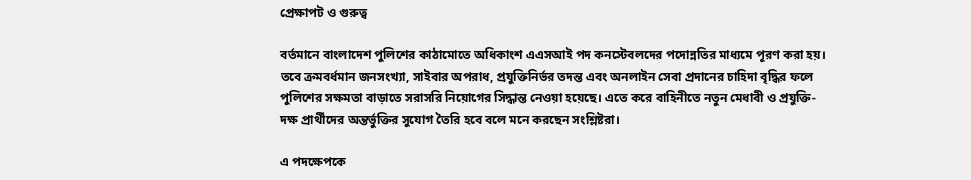প্রেক্ষাপট ও গুরুত্ব

বর্তমানে বাংলাদেশ পুলিশের কাঠামোতে অধিকাংশ এএসআই পদ কনস্টেবলদের পদোন্নতির মাধ্যমে পূরণ করা হয়। তবে ক্রমবর্ধমান জনসংখ্যা, সাইবার অপরাধ, প্রযুক্তিনির্ভর তদন্ত এবং অনলাইন সেবা প্রদানের চাহিদা বৃদ্ধির ফলে পুলিশের সক্ষমতা বাড়াতে সরাসরি নিয়োগের সিদ্ধান্ত নেওয়া হয়েছে। এতে করে বাহিনীতে নতুন মেধাবী ও প্রযুক্তি-দক্ষ প্রার্থীদের অন্তর্ভুক্তির সুযোগ তৈরি হবে বলে মনে করছেন সংশ্লিষ্টরা।

এ পদক্ষেপকে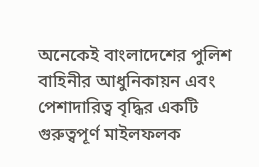অনেকেই বাংলাদেশের পুলিশ বাহিনীর আধুনিকায়ন এবং পেশাদারিত্ব বৃদ্ধির একটি গুরুত্বপূর্ণ মাইলফলক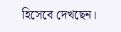হিসেবে দেখছেন।